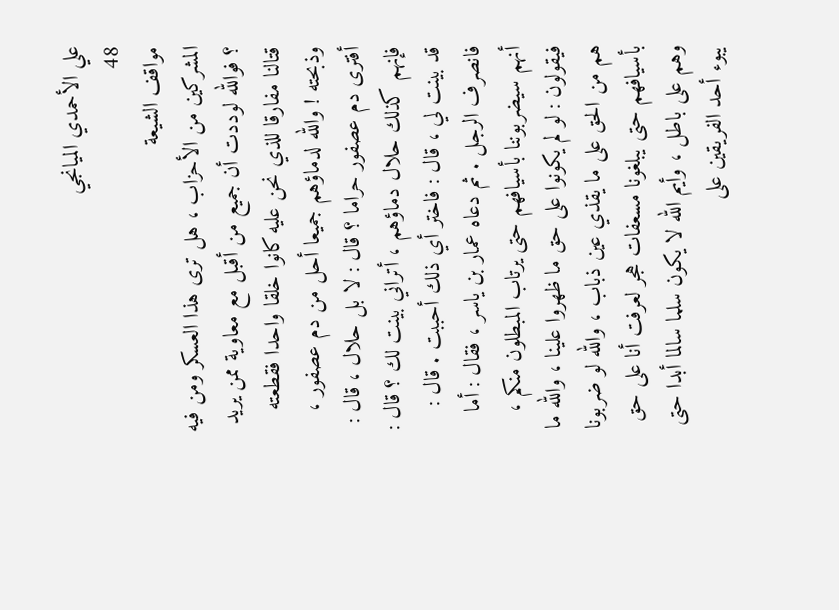علي الأحمدي الميانجي
48
مواقف الشيعة
المشركين من الأحزاب ، هل ترى هذا العسكر ومن فيه ؟ فوالله لوددت أن جميع من أقبل مع معاوية ممن يريد قتالنا مفارقا للذي نحن عليه كانوا خلقا واحدا فقطعته وذبحته ! والله لدماؤهم جميعا أحل من دم عصفور ، أفترى دم عصفور حراما ؟ قال : لا بل حلال ، قال : فإنهم كذلك حلال دماؤهم ، أتراني بينت لك ؟ قال : قد بينت لي ، قال : فاختر أي ذلك أحببت . قال : فانصرف الرجل . ثم دعاه عمار بن ياسر ، فقال : أما أنهم سيضربوننا بأسيافهم حتى يرتاب المبطلون منكم ، فيقولون : لو لم يكونوا على حق ما ظهروا علينا ، والله ما هم من الحق على ما يقذي عين ذباب ، والله لو ضربونا بأسيافهم حتى يبلغونا مسعفات هجر لعرفت أنا على حق وهم على باطل ، وأيم الله لا يكون سلما سالما أبدا حتى يبوء أحد الفريقين على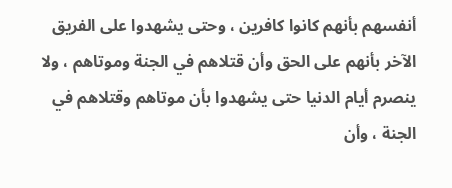أنفسهم بأنهم كانوا كافرين ، وحتى يشهدوا على الفريق الآخر بأنهم على الحق وأن قتلاهم في الجنة وموتاهم ، ولا ينصرم أيام الدنيا حتى يشهدوا بأن موتاهم وقتلاهم في الجنة ، وأن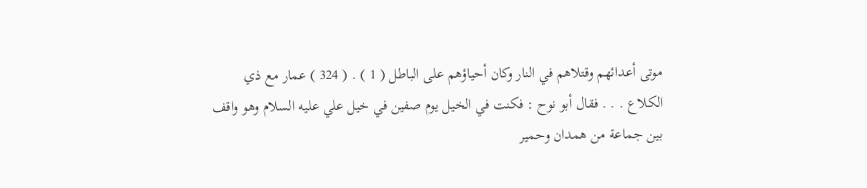موتى أعدائهم وقتلاهم في النار وكان أحياؤهم على الباطل ( 1 ) . ( 324 ) عمار مع ذي الكلاع . . . فقال أبو نوح : فكنت في الخيل يوم صفين في خيل علي عليه السلام وهو واقف بين جماعة من همدان وحمير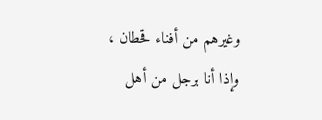وغيرهم من أفناء قحطان ، وإذا أنا برجل من أهل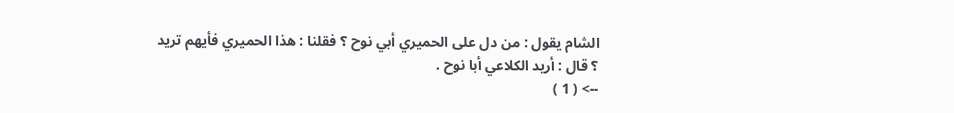الشام يقول : من دل على الحميري أبي نوح ؟ فقلنا : هذا الحميري فأيهم تريد ؟ قال : أريد الكلاعي أبا نوح .
--> ( 1 )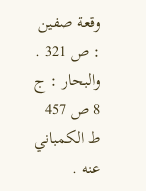وقعة صفين : ص 321 . والبحار : ج 8 ص 457 ط الكمباني عنه .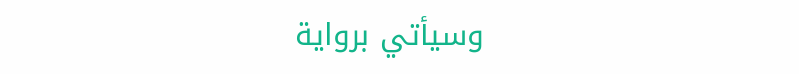وسيأتي برواية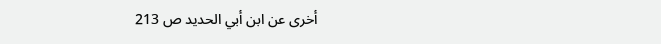أخرى عن ابن أبي الحديد ص 213